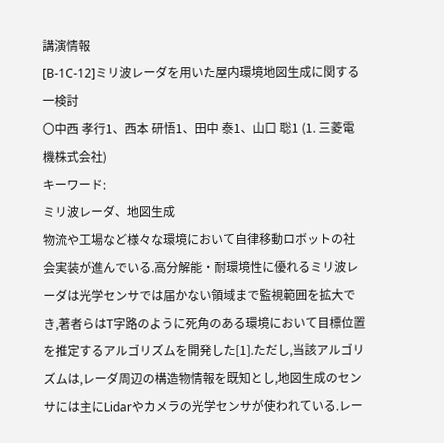講演情報
[B-1C-12]ミリ波レーダを用いた屋内環境地図生成に関する一検討
〇中西 孝行1、西本 研悟1、田中 泰1、山口 聡1 (1. 三菱電機株式会社)
キーワード:
ミリ波レーダ、地図生成
物流や工場など様々な環境において自律移動ロボットの社会実装が進んでいる.高分解能・耐環境性に優れるミリ波レーダは光学センサでは届かない領域まで監視範囲を拡大でき,著者らはT字路のように死角のある環境において目標位置を推定するアルゴリズムを開発した[1].ただし,当該アルゴリズムは,レーダ周辺の構造物情報を既知とし,地図生成のセンサには主にLidarやカメラの光学センサが使われている.レー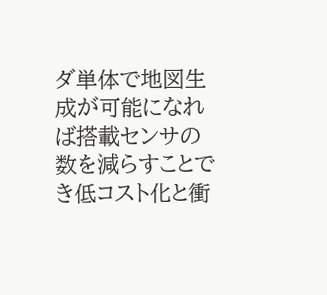ダ単体で地図生成が可能になれば搭載センサの数を減らすことでき低コスト化と衝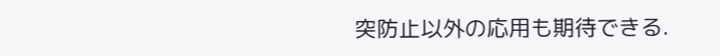突防止以外の応用も期待できる.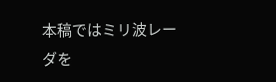本稿ではミリ波レーダを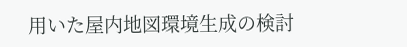用いた屋内地図環境生成の検討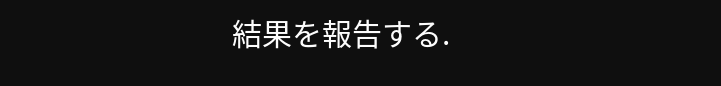結果を報告する.